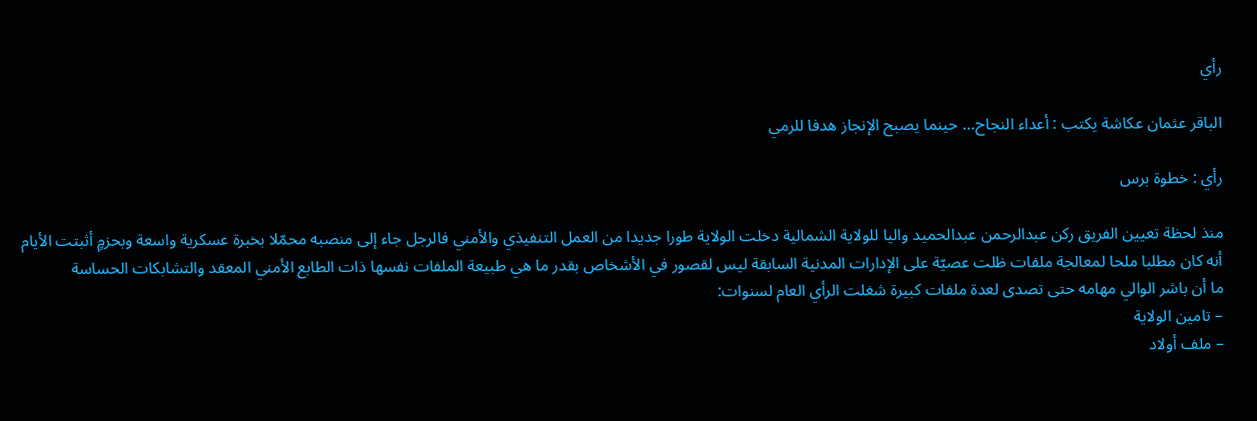رأي

الباقر عثمان عكاشة يكتب : أعداء النجاح… حينما يصبح الإنجاز هدفا للرمي

رأي : خطوة برس

منذ لحظة تعيين الفريق ركن عبدالرحمن عبدالحميد واليا للولاية الشمالية دخلت الولاية طورا جديدا من العمل التنفيذي والأمني فالرجل جاء إلى منصبه محمّلا بخبرة عسكرية واسعة وبحزمٍ أثبتت الأيام أنه كان مطلبا ملحا لمعالجة ملفات ظلت عصيّة على الإدارات المدنية السابقة ليس لقصور في الأشخاص بقدر ما هي طبيعة الملفات نفسها ذات الطابع الأمني المعقد والتشابكات الحساسة
ما أن باشر الوالي مهامه حتى تصدى لعدة ملفات كبيرة شغلت الرأي العام لسنوات:
– تامين الولاية
– ملف أولاد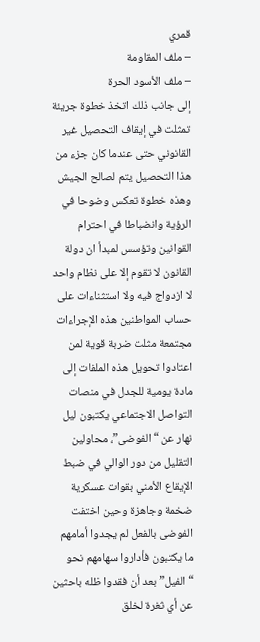قمري
– ملف المقاومة
– ملف الأسود الحرة
إلى جانب ذلك اتخذ خطوة جريئة تمثلت في إيقاف التحصيل غير القانوني حتى عندما كان جزء من هذا التحصيل يتم لصالح الجيش وهذه خطوة تعكس وضوحا في الرؤية وانضباطا في احترام القوانين وتؤسس لمبدأ ان دولة القانون لا تقوم إلا على نظام واحد لا ازدواج فيه ولا استثناءات على حساب المواطنين هذه الإجراءات مجتمعة مثلت ضربة قوية لمن اعتادوا تحويل هذه الملفات إلى مادة يومية للجدل في منصات التواصل الاجتماعي يكتبون ليل نهار عن “الفوضى”، محاولين التقليل من دور الوالي في ضبط الإيقاع الأمني بقوات عسكرية ضخمة وجاهزة وحين اختفت الفوضى بالفعل لم يجدوا أمامهم ما يكتبون فأداروا سهامهم نحو “الفيل” بعد أن فقدوا ظله باحثين عن أي ثغرة لخلق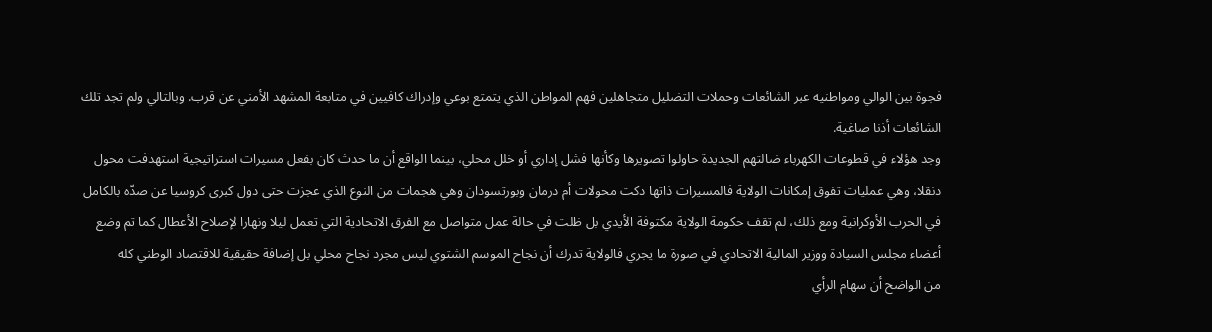فجوة بين الوالي ومواطنيه عبر الشائعات وحملات التضليل متجاهلين فهم المواطن الذي يتمتع بوعي وإدراك كافيين في متابعة المشهد الأمني عن قرب. وبالتالي ولم تجد تلك الشائعات أذنا صاغية.
وجد هؤلاء في قطوعات الكهرباء ضالتهم الجديدة حاولوا تصويرها وكأنها فشل إداري أو خلل محلي، بينما الواقع أن ما حدث كان بفعل مسيرات استراتيجية استهدفت محول دنقلا، وهي عمليات تفوق إمكانات الولاية فالمسيرات ذاتها دكت محولات أم درمان وبورتسودان وهي هجمات من النوع الذي عجزت حتى دول كبرى كروسيا عن صدّه بالكامل في الحرب الأوكرانية ومع ذلك، لم تقف حكومة الولاية مكتوفة الأيدي بل ظلت في حالة عمل متواصل مع الفرق الاتحادية التي تعمل ليلا ونهارا لإصلاح الأعطال كما تم وضع أعضاء مجلس السيادة ووزير المالية الاتحادي في صورة ما يجري فالولاية تدرك أن نجاح الموسم الشتوي ليس مجرد نجاح محلي بل إضافة حقيقية للاقتصاد الوطني كله
من الواضح أن سهام الرأي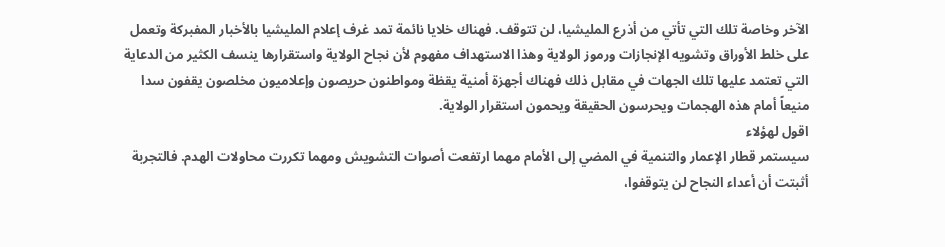الآخر وخاصة تلك التي تأتي من أذرع المليشيا، لن تتوقف. فهناك خلايا نائمة تمد غرف إعلام المليشيا بالأخبار المفبركة وتعمل على خلط الأوراق وتشويه الإنجازات ورموز الولاية وهذا الاستهداف مفهوم لأن نجاح الولاية واستقرارها ينسف الكثير من الدعاية التي تعتمد عليها تلك الجهات في مقابل ذلك فهناك أجهزة أمنية يقظة ومواطنون حريصون وإعلاميون مخلصون يقفون سدا منيعاً أمام هذه الهجمات ويحرسون الحقيقة ويحمون استقرار الولاية.
اقول لهؤلاء
سيستمر قطار الإعمار والتنمية في المضي إلى الأمام مهما ارتفعت أصوات التشويش ومهما تكررت محاولات الهدم. فالتجربة أثبتت أن أعداء النجاح لن يتوقفوا،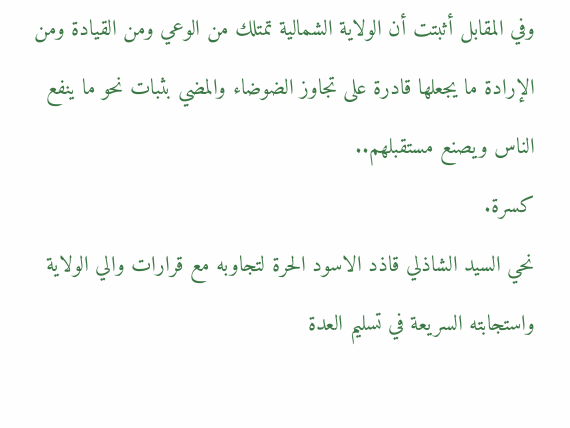وفي المقابل أثبتت أن الولاية الشمالية تمتلك من الوعي ومن القيادة ومن الإرادة ما يجعلها قادرة على تجاوز الضوضاء والمضي بثبات نحو ما ينفع الناس ويصنع مستقبلهم..
كسرة.
نحي السيد الشاذلي قاذد الاسود الحرة لتجاوبه مع قرارات والي الولاية واستجابته السريعة في تسليم العدة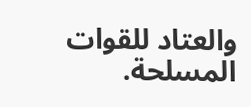والعتاد للقوات المسلحة.